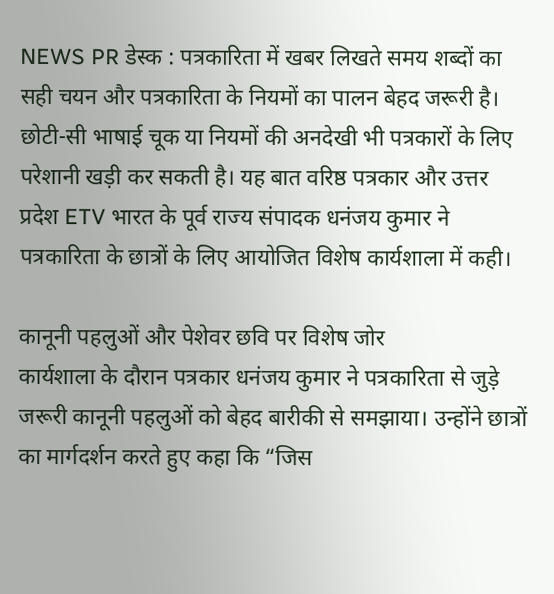NEWS PR डेस्क : पत्रकारिता में खबर लिखते समय शब्दों का सही चयन और पत्रकारिता के नियमों का पालन बेहद जरूरी है। छोटी-सी भाषाई चूक या नियमों की अनदेखी भी पत्रकारों के लिए परेशानी खड़ी कर सकती है। यह बात वरिष्ठ पत्रकार और उत्तर प्रदेश ETV भारत के पूर्व राज्य संपादक धनंजय कुमार ने पत्रकारिता के छात्रों के लिए आयोजित विशेष कार्यशाला में कही।

कानूनी पहलुओं और पेशेवर छवि पर विशेष जोर
कार्यशाला के दौरान पत्रकार धनंजय कुमार ने पत्रकारिता से जुड़े जरूरी कानूनी पहलुओं को बेहद बारीकी से समझाया। उन्होंने छात्रों का मार्गदर्शन करते हुए कहा कि “जिस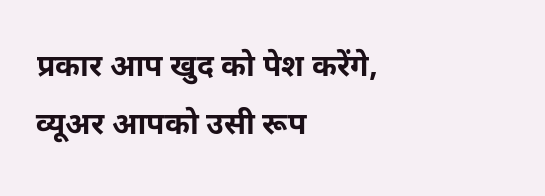प्रकार आप खुद को पेश करेंगे, व्यूअर आपको उसी रूप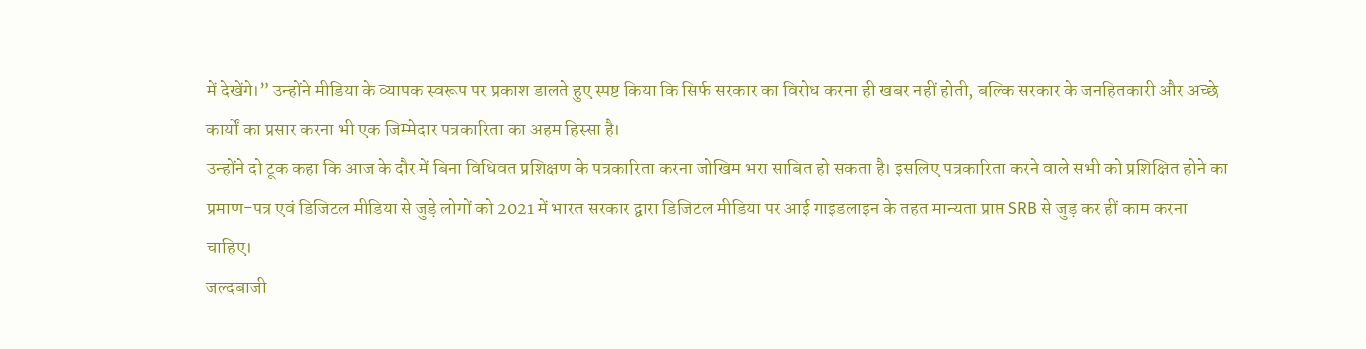में देखेंगे।” उन्होंने मीडिया के व्यापक स्वरूप पर प्रकाश डालते हुए स्पष्ट किया कि सिर्फ सरकार का विरोध करना ही खबर नहीं होती, बल्कि सरकार के जनहितकारी और अच्छे कार्यों का प्रसार करना भी एक जिम्मेदार पत्रकारिता का अहम हिस्सा है।
उन्होंने दो टूक कहा कि आज के दौर में बिना विधिवत प्रशिक्षण के पत्रकारिता करना जोखिम भरा साबित हो सकता है। इसलिए पत्रकारिता करने वाले सभी को प्रशिक्षित होने का प्रमाण-पत्र एवं डिजिटल मीडिया से जुड़े लोगों को 2021 में भारत सरकार द्वारा डिजिटल मीडिया पर आई गाइडलाइन के तहत मान्यता प्राप्त SRB से जुड़ कर हीं काम करना चाहिए।
जल्दबाजी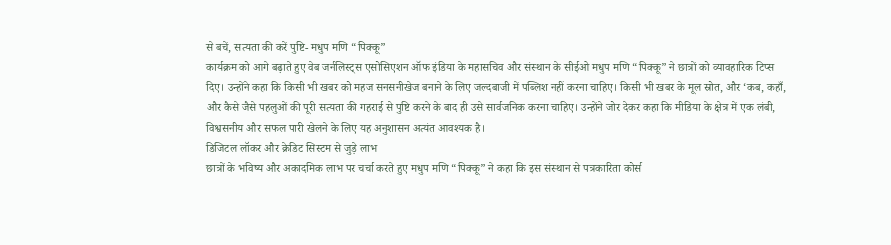से बचें, सत्यता की करें पुष्टि- मधुप मणि “पिक्कू”
कार्यक्रम को आगे बढ़ाते हुए वेब जर्नलिस्ट्स एसोसिएशन ऑफ इंडिया के महासचिव और संस्थान के सीईओ मधुप मणि “पिक्कू” ने छात्रों को व्यावहारिक टिप्स दिए। उन्होंने कहा कि किसी भी खबर को महज सनसनीखेज बनाने के लिए जल्दबाजी में पब्लिश नहीं करना चाहिए। किसी भी खबर के मूल स्रोत, और ‘कब, कहाँ, और कैसे जैसे पहलुओं की पूरी सत्यता की गहराई से पुष्टि करने के बाद ही उसे सार्वजनिक करना चाहिए। उन्होंने जोर देकर कहा कि मीडिया के क्षेत्र में एक लंबी, विश्वसनीय और सफल पारी खेलने के लिए यह अनुशासन अत्यंत आवश्यक है।
डिजिटल लॉकर और क्रेडिट सिस्टम से जुड़े लाभ
छात्रों के भविष्य और अकादमिक लाभ पर चर्चा करते हुए मधुप मणि “पिक्कू” ने कहा कि इस संस्थान से पत्रकारिता कोर्स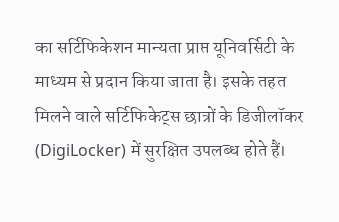का सर्टिफिकेशन मान्यता प्राप्त यूनिवर्सिटी के माध्यम से प्रदान किया जाता है। इसके तहत मिलने वाले सर्टिफिकेट्स छात्रों के डिजीलॉकर (DigiLocker) में सुरक्षित उपलब्ध होते हैं।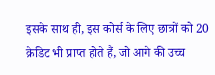इसके साथ ही, इस कोर्स के लिए छात्रों को 20 क्रेडिट भी प्राप्त होते हैं, जो आगे की उच्च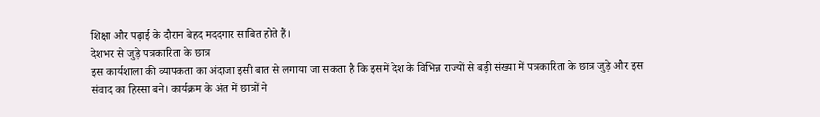शिक्षा और पढ़ाई के दौरान बेहद मददगार साबित होते हैं।
देशभर से जुड़े पत्रकारिता के छात्र
इस कार्यशाला की व्यापकता का अंदाजा इसी बात से लगाया जा सकता है कि इसमें देश के विभिन्न राज्यों से बड़ी संख्या में पत्रकारिता के छात्र जुड़े और इस संवाद का हिस्सा बने। कार्यक्रम के अंत में छात्रों ने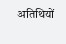अतिथियों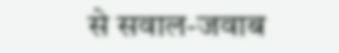से सवाल-जवाब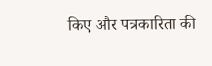किए और पत्रकारिता की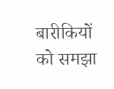बारीकियों को समझा